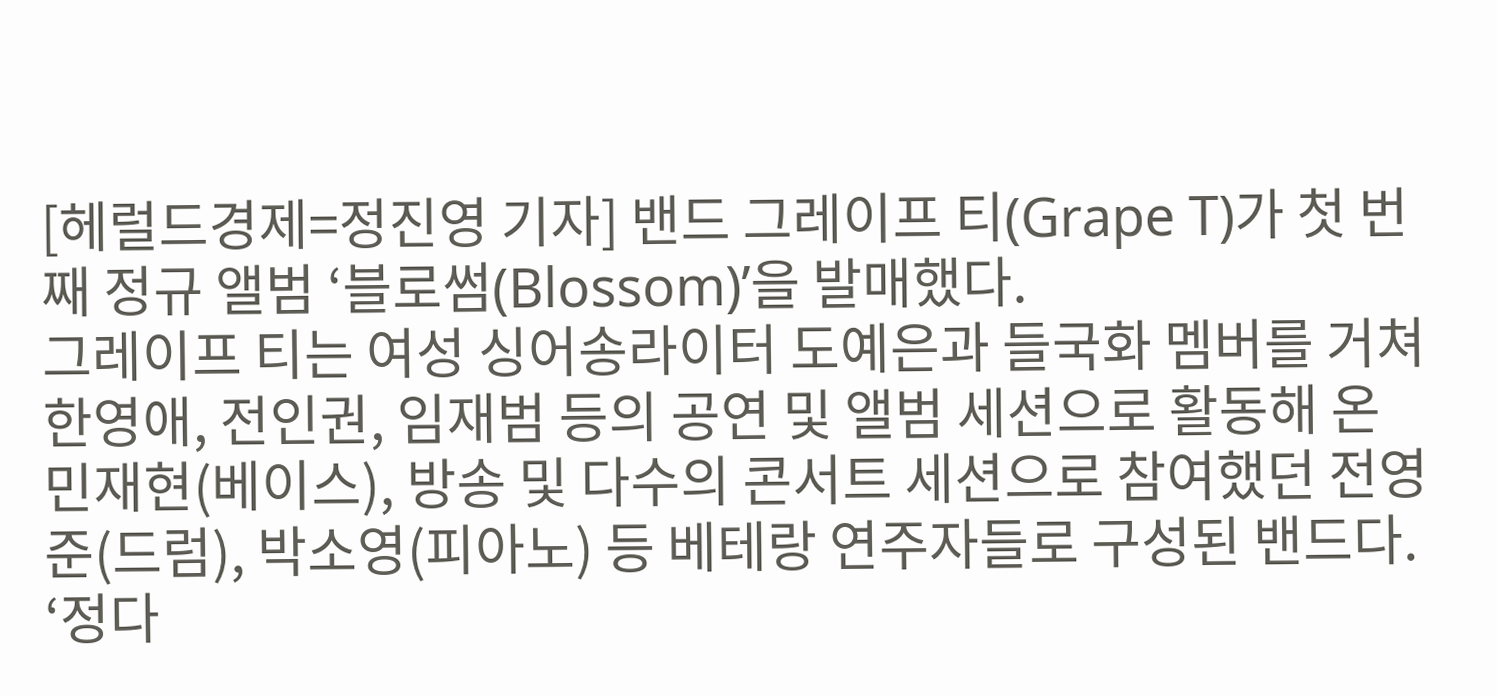[헤럴드경제=정진영 기자] 밴드 그레이프 티(Grape T)가 첫 번째 정규 앨범 ‘블로썸(Blossom)’을 발매했다.
그레이프 티는 여성 싱어송라이터 도예은과 들국화 멤버를 거쳐 한영애, 전인권, 임재범 등의 공연 및 앨범 세션으로 활동해 온 민재현(베이스), 방송 및 다수의 콘서트 세션으로 참여했던 전영준(드럼), 박소영(피아노) 등 베테랑 연주자들로 구성된 밴드다. ‘정다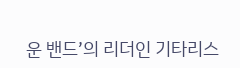운 밴드’의 리더인 기타리스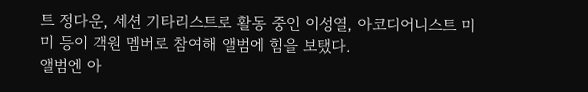트 정다운, 세션 기타리스트로 활동 중인 이성열, 아코디어니스트 미미 등이 객원 멤버로 참여해 앨범에 힘을 보탰다.
앨범엔 아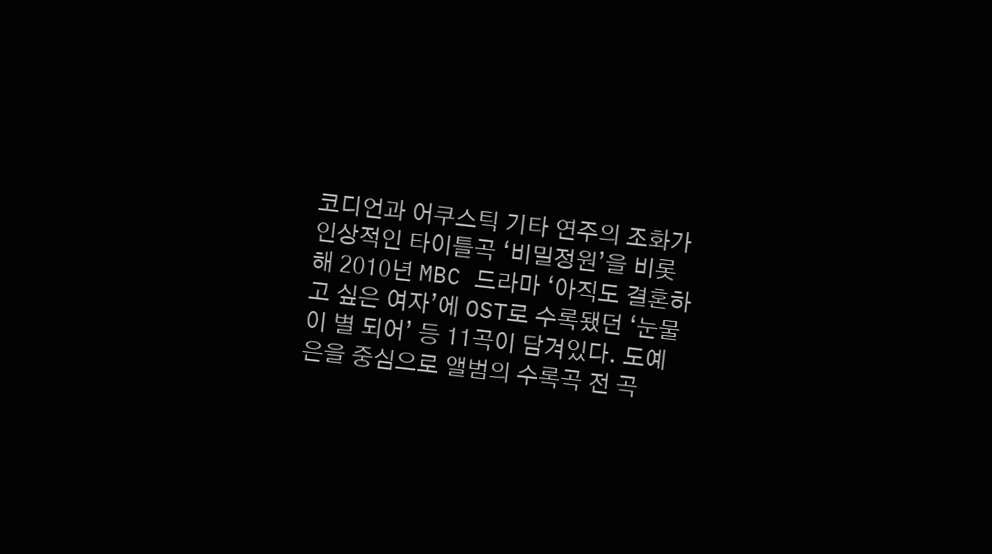코디언과 어쿠스틱 기타 연주의 조화가 인상적인 타이틀곡 ‘비밀정원’을 비롯해 2010년 MBC 드라마 ‘아직도 결혼하고 싶은 여자’에 OST로 수록됐던 ‘눈물이 별 되어’ 등 11곡이 담겨있다. 도예은을 중심으로 앨범의 수록곡 전 곡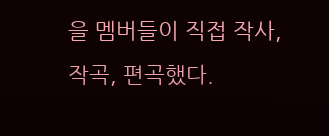을 멤버들이 직접 작사, 작곡, 편곡했다.